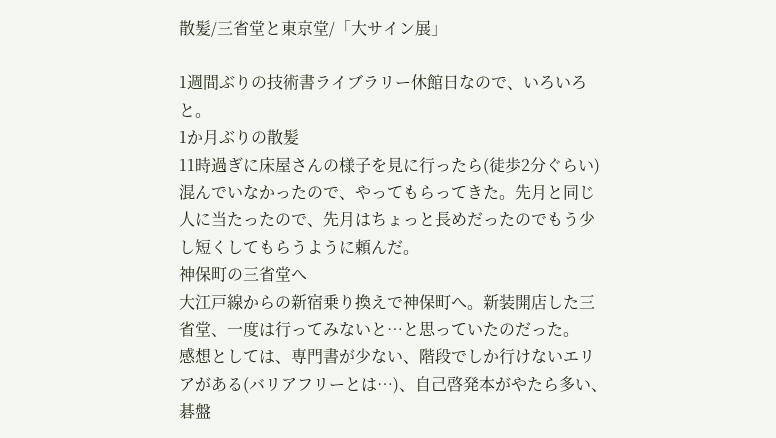散髪/三省堂と東京堂/「大サイン展」

1週間ぶりの技術書ライブラリー休館日なので、いろいろと。
1か月ぶりの散髪
11時過ぎに床屋さんの様子を見に行ったら(徒歩2分ぐらい)混んでいなかったので、やってもらってきた。先月と同じ人に当たったので、先月はちょっと長めだったのでもう少し短くしてもらうように頼んだ。
神保町の三省堂へ
大江戸線からの新宿乗り換えで神保町へ。新装開店した三省堂、一度は行ってみないと…と思っていたのだった。
感想としては、専門書が少ない、階段でしか行けないエリアがある(バリアフリーとは…)、自己啓発本がやたら多い、碁盤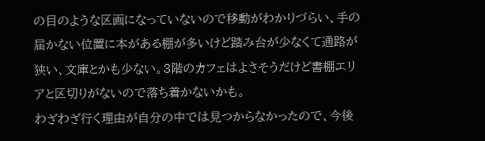の目のような区画になっていないので移動がわかりづらい、手の届かない位置に本がある棚が多いけど踏み台が少なくて通路が狭い、文庫とかも少ない。3階のカフェはよさそうだけど書棚エリアと区切りがないので落ち着かないかも。
わざわざ行く理由が自分の中では見つからなかったので、今後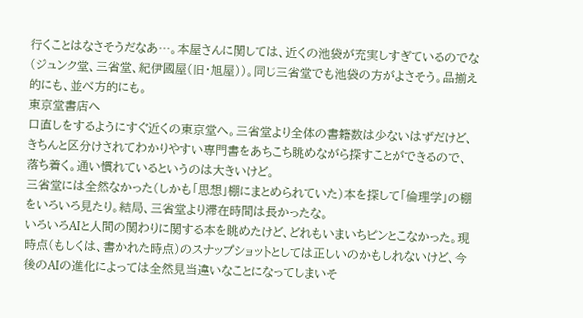行くことはなさそうだなあ…。本屋さんに関しては、近くの池袋が充実しすぎているのでな(ジュンク堂、三省堂、紀伊國屋(旧・旭屋))。同じ三省堂でも池袋の方がよさそう。品揃え的にも、並べ方的にも。
東京堂書店へ
口直しをするようにすぐ近くの東京堂へ。三省堂より全体の書籍数は少ないはずだけど、きちんと区分けされてわかりやすい専門書をあちこち眺めながら探すことができるので、落ち着く。通い慣れているというのは大きいけど。
三省堂には全然なかった(しかも「思想」棚にまとめられていた)本を探して「倫理学」の棚をいろいろ見たり。結局、三省堂より滞在時間は長かったな。
いろいろAIと人間の関わりに関する本を眺めたけど、どれもいまいちピンとこなかった。現時点(もしくは、書かれた時点)のスナップショットとしては正しいのかもしれないけど、今後のAIの進化によっては全然見当違いなことになってしまいそ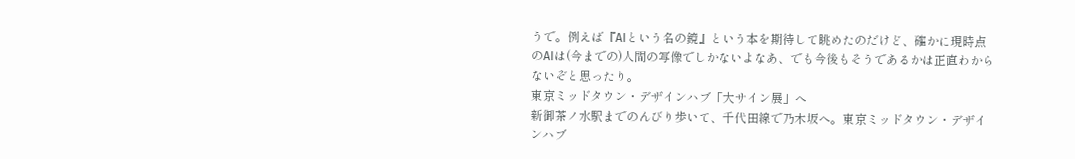うで。例えば『AIという名の鏡』という本を期待して眺めたのだけど、確かに現時点のAIは(今までの)人間の写像でしかないよなあ、でも今後もそうであるかは正直わからないぞと思ったり。
東京ミッドタウン・デザインハブ「大サイン展」へ
新御茶ノ水駅までのんびり歩いて、千代田線で乃木坂へ。東京ミッドタウン・デザインハブ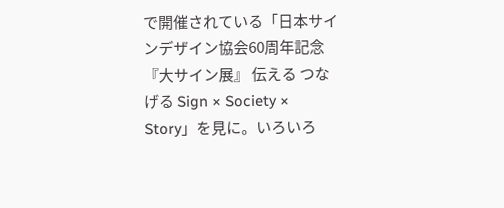で開催されている「日本サインデザイン協会60周年記念 『大サイン展』 伝える つなげる Sign × Society × Story」を見に。いろいろ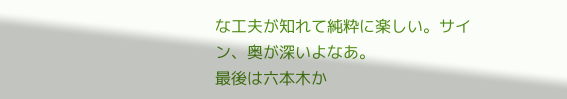な工夫が知れて純粋に楽しい。サイン、奥が深いよなあ。
最後は六本木か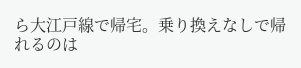ら大江戸線で帰宅。乗り換えなしで帰れるのは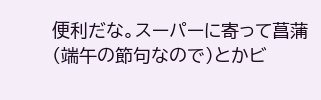便利だな。スーパーに寄って菖蒲(端午の節句なので)とかビ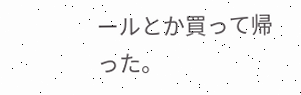ールとか買って帰った。